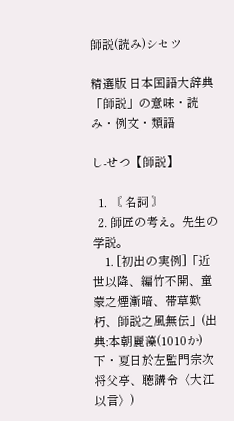師説(読み)シセツ

精選版 日本国語大辞典 「師説」の意味・読み・例文・類語

し‐せつ【師説】

  1. 〘 名詞 〙
  2. 師匠の考え。先生の学説。
    1. [初出の実例]「近世以降、編竹不開、童蒙之煙漸暗、帯草歎朽、師説之風無伝」(出典:本朝麗藻(1010か)下・夏日於左監門宗次将父亭、聴講令〈大江以言〉)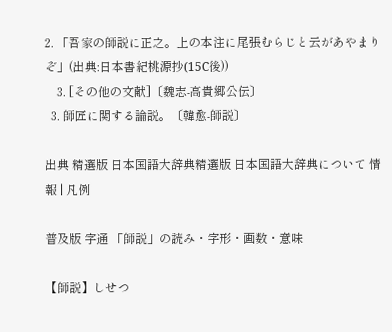2. 「吾家の師説に正之。上の本注に尾張むらじと云があやまりぞ」(出典:日本書紀桃源抄(15C後))
    3. [その他の文献]〔魏志‐高貴郷公伝〕
  3. 師匠に関する論説。〔韓愈‐師説〕

出典 精選版 日本国語大辞典精選版 日本国語大辞典について 情報 | 凡例

普及版 字通 「師説」の読み・字形・画数・意味

【師説】しせつ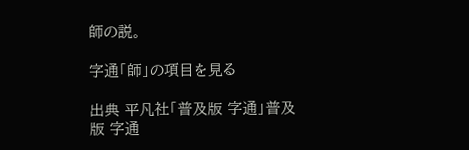師の説。

字通「師」の項目を見る

出典 平凡社「普及版 字通」普及版 字通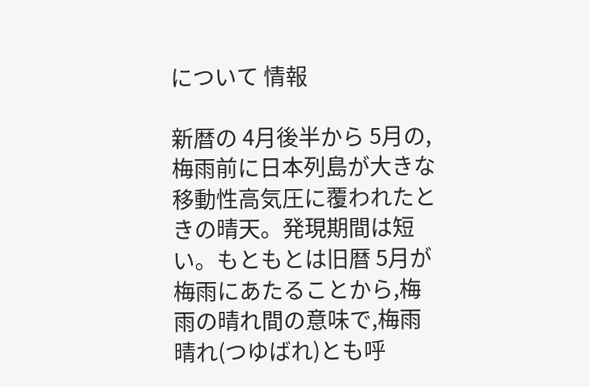について 情報

新暦の 4月後半から 5月の,梅雨前に日本列島が大きな移動性高気圧に覆われたときの晴天。発現期間は短い。もともとは旧暦 5月が梅雨にあたることから,梅雨の晴れ間の意味で,梅雨晴れ(つゆばれ)とも呼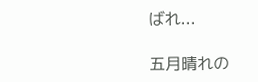ばれ...

五月晴れの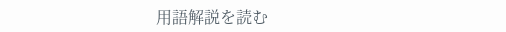用語解説を読む